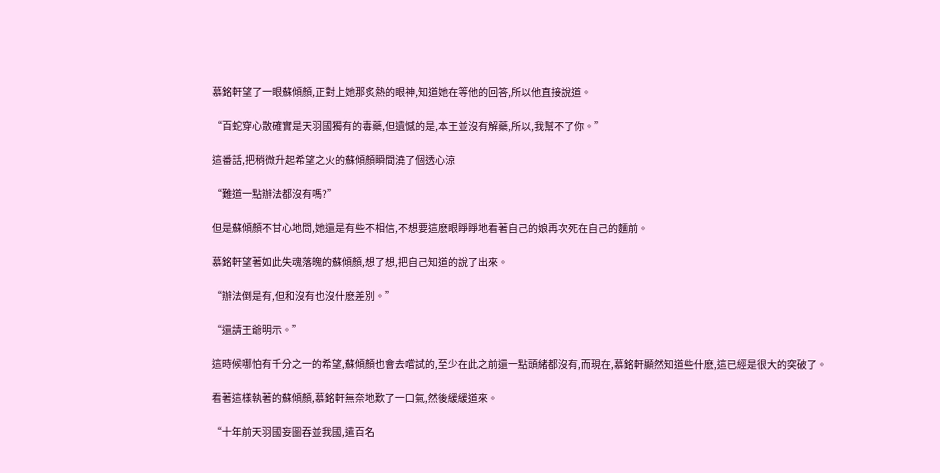慕銘軒望了一眼蘇傾顏,正對上她那炙熱的眼神,知道她在等他的回答,所以他直接說道。

“百蛇穿心散確實是天羽國獨有的毒藥,但遺憾的是,本王並沒有解藥,所以,我幫不了你。”

這番話,把稍微升起希望之火的蘇傾顏瞬間澆了個透心涼

“難道一點辦法都沒有嗎?”

但是蘇傾顏不甘心地問,她還是有些不相信,不想要這麽眼睜睜地看著自己的娘再次死在自己的麵前。

慕銘軒望著如此失魂落魄的蘇傾顏,想了想,把自己知道的說了出來。

“辦法倒是有,但和沒有也沒什麽差別。”

“還請王爺明示。”

這時候哪怕有千分之一的希望,蘇傾顏也會去嚐試的,至少在此之前還一點頭緒都沒有,而現在,慕銘軒顯然知道些什麽,這已經是很大的突破了。

看著這樣執著的蘇傾顏,慕銘軒無奈地歎了一口氣,然後緩緩道來。

“十年前天羽國妄圖吞並我國,遣百名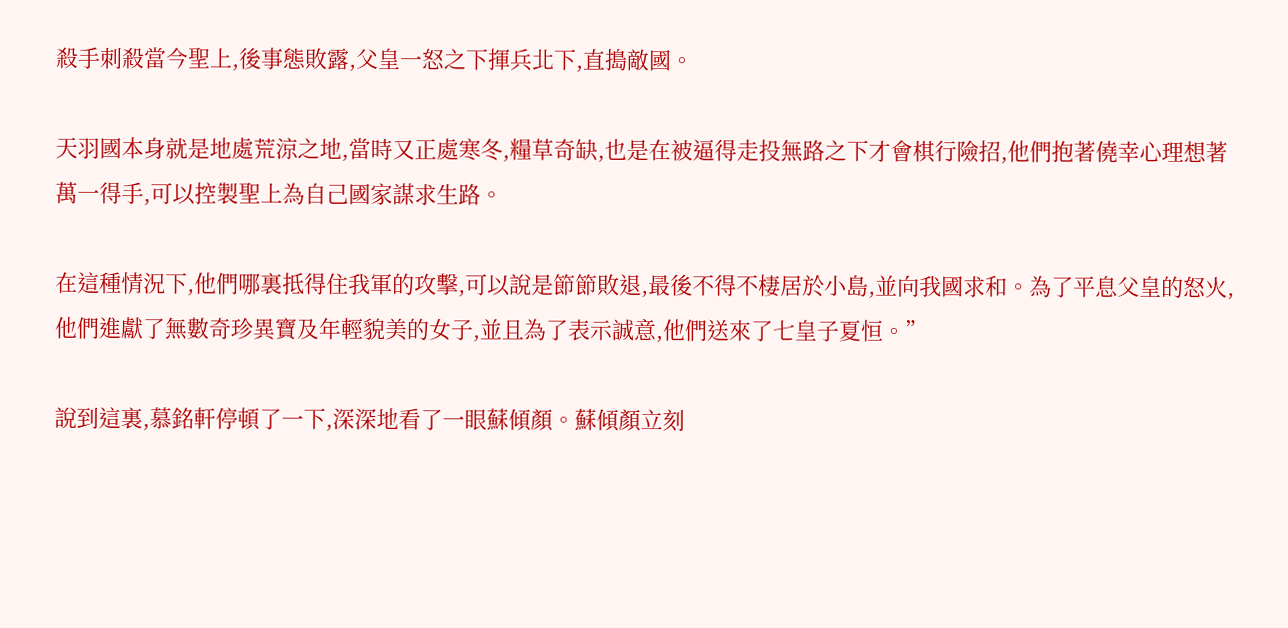殺手刺殺當今聖上,後事態敗露,父皇一怒之下揮兵北下,直搗敵國。

天羽國本身就是地處荒涼之地,當時又正處寒冬,糧草奇缺,也是在被逼得走投無路之下才會棋行險招,他們抱著僥幸心理想著萬一得手,可以控製聖上為自己國家謀求生路。

在這種情況下,他們哪裏抵得住我軍的攻擊,可以說是節節敗退,最後不得不棲居於小島,並向我國求和。為了平息父皇的怒火,他們進獻了無數奇珍異寶及年輕貌美的女子,並且為了表示誠意,他們送來了七皇子夏恒。”

說到這裏,慕銘軒停頓了一下,深深地看了一眼蘇傾顏。蘇傾顏立刻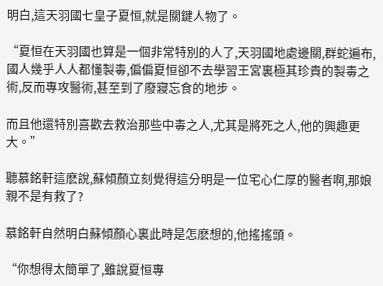明白,這天羽國七皇子夏恒,就是關鍵人物了。

“夏恒在天羽國也算是一個非常特別的人了,天羽國地處邊關,群蛇遍布,國人幾乎人人都懂製毒,偏偏夏恒卻不去學習王宮裏極其珍貴的製毒之術,反而專攻醫術,甚至到了廢寢忘食的地步。

而且他還特別喜歡去救治那些中毒之人,尤其是將死之人,他的興趣更大。”

聽慕銘軒這麽說,蘇傾顏立刻覺得這分明是一位宅心仁厚的醫者啊,那娘親不是有救了?

慕銘軒自然明白蘇傾顏心裏此時是怎麽想的,他搖搖頭。

“你想得太簡單了,雖說夏恒專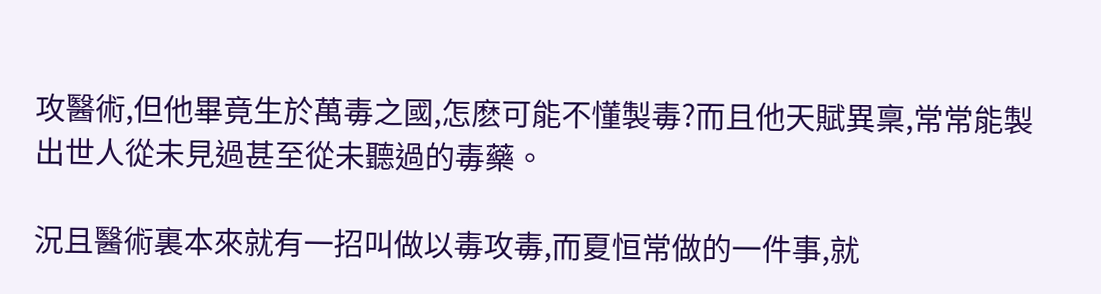攻醫術,但他畢竟生於萬毒之國,怎麽可能不懂製毒?而且他天賦異稟,常常能製出世人從未見過甚至從未聽過的毒藥。

況且醫術裏本來就有一招叫做以毒攻毒,而夏恒常做的一件事,就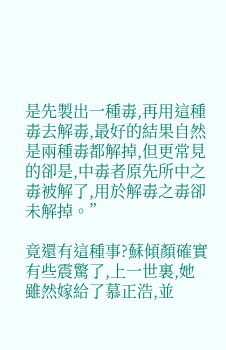是先製出一種毒,再用這種毒去解毒,最好的結果自然是兩種毒都解掉,但更常見的卻是,中毒者原先所中之毒被解了,用於解毒之毒卻未解掉。”

竟還有這種事?蘇傾顏確實有些震驚了,上一世裏,她雖然嫁給了慕正浩,並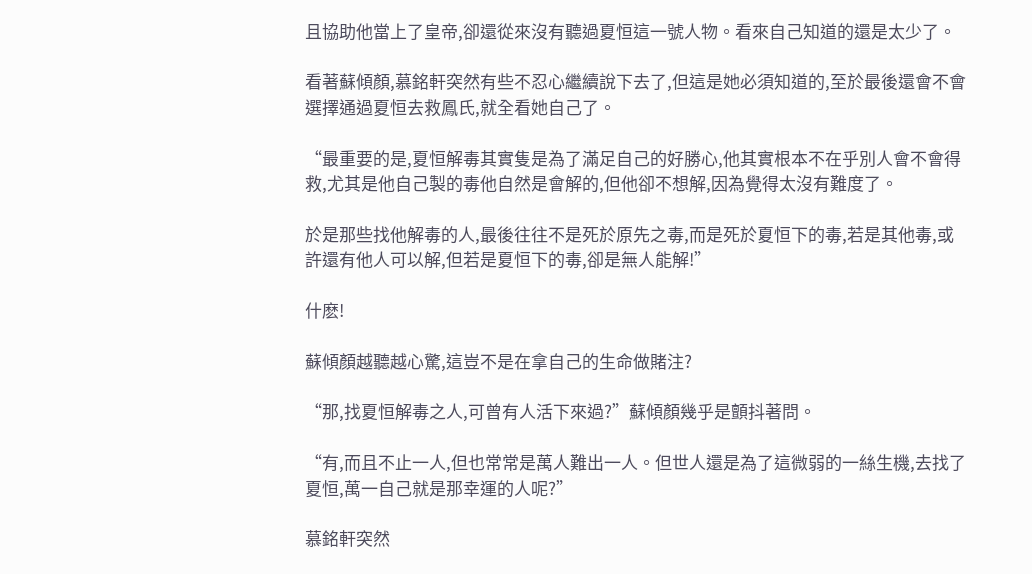且協助他當上了皇帝,卻還從來沒有聽過夏恒這一號人物。看來自己知道的還是太少了。

看著蘇傾顏,慕銘軒突然有些不忍心繼續說下去了,但這是她必須知道的,至於最後還會不會選擇通過夏恒去救鳳氏,就全看她自己了。

“最重要的是,夏恒解毒其實隻是為了滿足自己的好勝心,他其實根本不在乎別人會不會得救,尤其是他自己製的毒他自然是會解的,但他卻不想解,因為覺得太沒有難度了。

於是那些找他解毒的人,最後往往不是死於原先之毒,而是死於夏恒下的毒,若是其他毒,或許還有他人可以解,但若是夏恒下的毒,卻是無人能解!”

什麽!

蘇傾顏越聽越心驚,這豈不是在拿自己的生命做賭注?

“那,找夏恒解毒之人,可曾有人活下來過?”蘇傾顏幾乎是顫抖著問。

“有,而且不止一人,但也常常是萬人難出一人。但世人還是為了這微弱的一絲生機,去找了夏恒,萬一自己就是那幸運的人呢?”

慕銘軒突然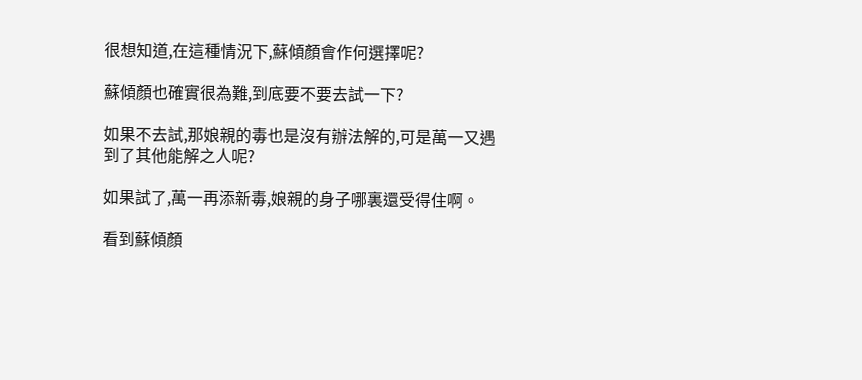很想知道,在這種情況下,蘇傾顏會作何選擇呢?

蘇傾顏也確實很為難,到底要不要去試一下?

如果不去試,那娘親的毒也是沒有辦法解的,可是萬一又遇到了其他能解之人呢?

如果試了,萬一再添新毒,娘親的身子哪裏還受得住啊。

看到蘇傾顏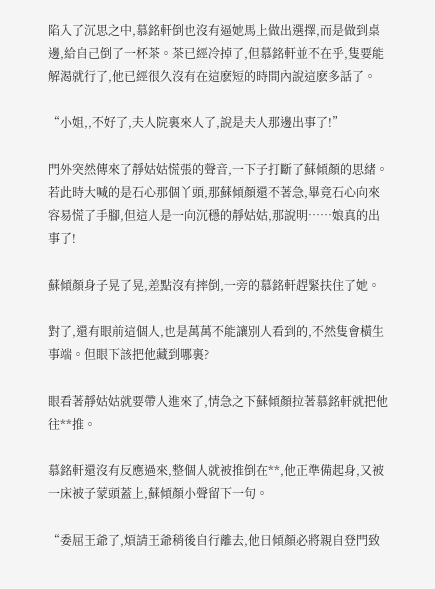陷入了沉思之中,慕銘軒倒也沒有逼她馬上做出選擇,而是做到桌邊,給自己倒了一杯茶。茶已經冷掉了,但慕銘軒並不在乎,隻要能解渴就行了,他已經很久沒有在這麽短的時間內說這麽多話了。

“小姐,,不好了,夫人院裏來人了,說是夫人那邊出事了!”

門外突然傳來了靜姑姑慌張的聲音,一下子打斷了蘇傾顏的思緒。若此時大喊的是石心那個丫頭,那蘇傾顏還不著急,畢竟石心向來容易慌了手腳,但這人是一向沉穩的靜姑姑,那說明……娘真的出事了!

蘇傾顏身子晃了晃,差點沒有摔倒,一旁的慕銘軒趕緊扶住了她。

對了,還有眼前這個人,也是萬萬不能讓別人看到的,不然隻會橫生事端。但眼下該把他藏到哪裏?

眼看著靜姑姑就要帶人進來了,情急之下蘇傾顏拉著慕銘軒就把他往**推。

慕銘軒還沒有反應過來,整個人就被推倒在**,他正準備起身,又被一床被子蒙頭蓋上,蘇傾顏小聲留下一句。

“委屈王爺了,煩請王爺稍後自行離去,他日傾顏必將親自登門致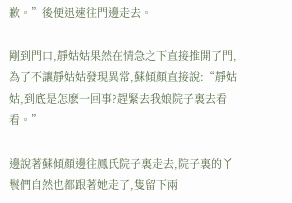歉。”後便迅速往門邊走去。

剛到門口,靜姑姑果然在情急之下直接推開了門,為了不讓靜姑姑發現異常,蘇傾顏直接說:“靜姑姑,到底是怎麽一回事?趕緊去我娘院子裏去看看。”

邊說著蘇傾顏邊往鳳氏院子裏走去,院子裏的丫鬟們自然也都跟著她走了,隻留下兩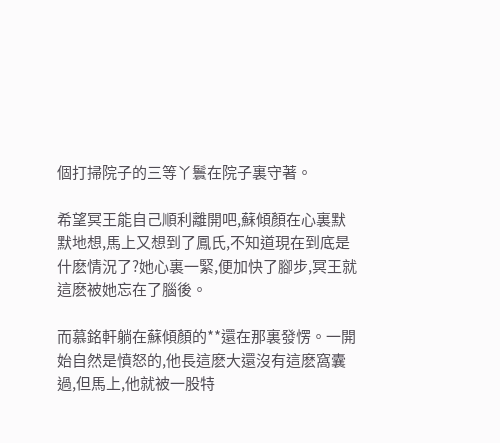個打掃院子的三等丫鬟在院子裏守著。

希望冥王能自己順利離開吧,蘇傾顏在心裏默默地想,馬上又想到了鳳氏,不知道現在到底是什麽情況了?她心裏一緊,便加快了腳步,冥王就這麽被她忘在了腦後。

而慕銘軒躺在蘇傾顏的**還在那裏發愣。一開始自然是憤怒的,他長這麽大還沒有這麽窩囊過,但馬上,他就被一股特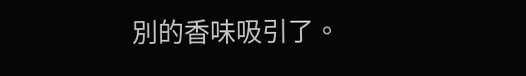別的香味吸引了。